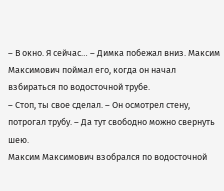– В окно. Я сейчас… – Димка побежал вниз. Максим Максимович поймал его, когда он начал взбираться по водосточной трубе.
– Стоп, ты свое сделал. – Он осмотрел стену, потрогал трубу. – Да тут свободно можно свернуть шею.
Максим Максимович взобрался по водосточной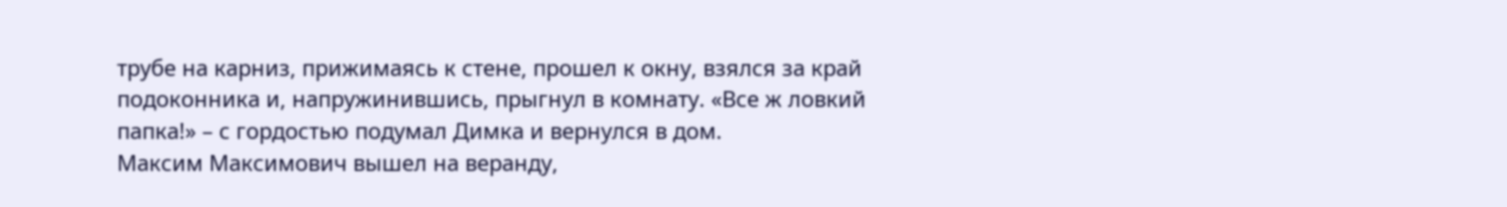трубе на карниз, прижимаясь к стене, прошел к окну, взялся за край подоконника и, напружинившись, прыгнул в комнату. «Все ж ловкий папка!» – с гордостью подумал Димка и вернулся в дом.
Максим Максимович вышел на веранду,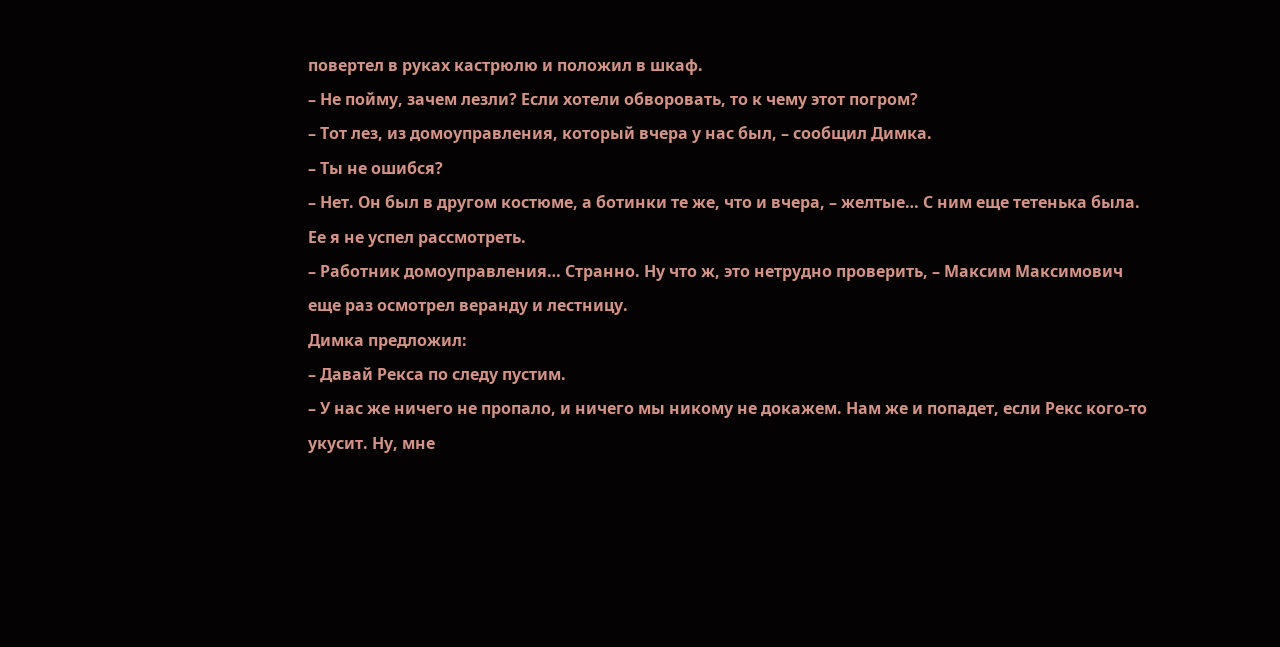повертел в руках кастрюлю и положил в шкаф.
– Не пойму, зачем лезли? Если хотели обворовать, то к чему этот погром?
– Тот лез, из домоуправления, который вчера у нас был, – сообщил Димка.
– Ты не ошибся?
– Нет. Он был в другом костюме, а ботинки те же, что и вчера, – желтые… С ним еще тетенька была. Ее я не успел рассмотреть.
– Работник домоуправления… Странно. Ну что ж, это нетрудно проверить, – Максим Максимович еще раз осмотрел веранду и лестницу.
Димка предложил:
– Давай Рекса по следу пустим.
– У нас же ничего не пропало, и ничего мы никому не докажем. Нам же и попадет, если Рекс кого-то укусит. Ну, мне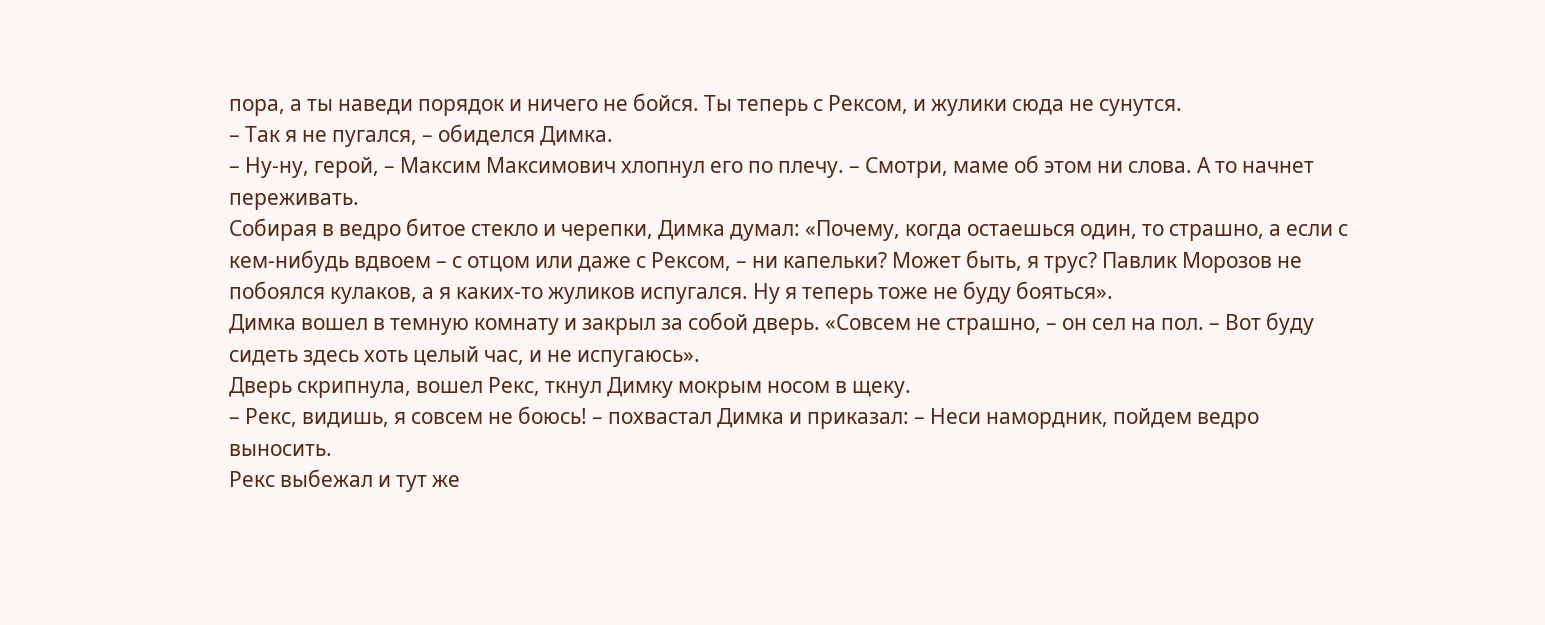пора, а ты наведи порядок и ничего не бойся. Ты теперь с Рексом, и жулики сюда не сунутся.
– Так я не пугался, – обиделся Димка.
– Ну-ну, герой, – Максим Максимович хлопнул его по плечу. – Смотри, маме об этом ни слова. А то начнет переживать.
Собирая в ведро битое стекло и черепки, Димка думал: «Почему, когда остаешься один, то страшно, а если с кем-нибудь вдвоем – с отцом или даже с Рексом, – ни капельки? Может быть, я трус? Павлик Морозов не побоялся кулаков, а я каких-то жуликов испугался. Ну я теперь тоже не буду бояться».
Димка вошел в темную комнату и закрыл за собой дверь. «Совсем не страшно, – он сел на пол. – Вот буду сидеть здесь хоть целый час, и не испугаюсь».
Дверь скрипнула, вошел Рекс, ткнул Димку мокрым носом в щеку.
– Рекс, видишь, я совсем не боюсь! – похвастал Димка и приказал: – Неси намордник, пойдем ведро выносить.
Рекс выбежал и тут же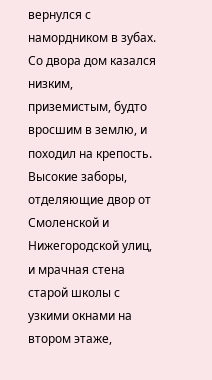вернулся с намордником в зубах.
Со двора дом казался низким, приземистым, будто вросшим в землю, и походил на крепость. Высокие заборы, отделяющие двор от Смоленской и Нижегородской улиц, и мрачная стена старой школы с узкими окнами на втором этаже,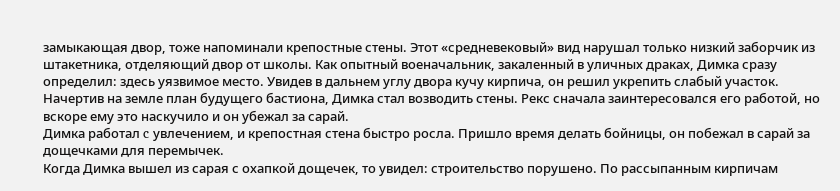замыкающая двор, тоже напоминали крепостные стены. Этот «средневековый» вид нарушал только низкий заборчик из штакетника, отделяющий двор от школы. Как опытный военачальник, закаленный в уличных драках, Димка сразу определил: здесь уязвимое место. Увидев в дальнем углу двора кучу кирпича, он решил укрепить слабый участок. Начертив на земле план будущего бастиона, Димка стал возводить стены. Рекс сначала заинтересовался его работой, но вскоре ему это наскучило и он убежал за сарай.
Димка работал c увлечением, и крепостная стена быстро росла. Пришло время делать бойницы, он побежал в сарай за дощечками для перемычек.
Когда Димка вышел из сарая с охапкой дощечек, то увидел: строительство порушено. По рассыпанным кирпичам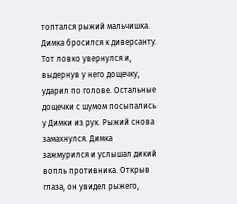топтался рыжий мальчишка. Димка бросился к диверсанту. Тот ловко увернулся и, выдернув у него дощечку, ударил по голове. Остальные дощечки с шумом посыпались у Димки из рук. Рыжий снова замахнулся. Димка зажмурился и услышал дикий вопль противника. Открыв глаза, он увидел рыжего,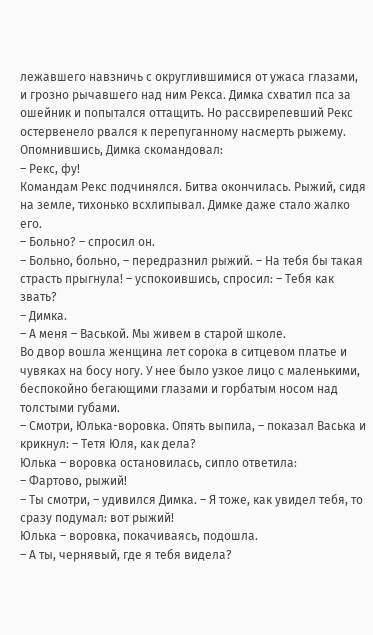лежавшего навзничь с округлившимися от ужаса глазами, и грозно рычавшего над ним Рекса. Димка схватил пса за ошейник и попытался оттащить. Но рассвирепевший Рекс остервенело рвался к перепуганному насмерть рыжему. Опомнившись, Димка скомандовал:
– Рекс, фу!
Командам Рекс подчинялся. Битва окончилась. Рыжий, сидя на земле, тихонько всхлипывал. Димке даже стало жалко его.
– Больно? – спросил он.
– Больно, больно, – передразнил рыжий. – На тебя бы такая страсть прыгнула! – успокоившись, спросил: – Тебя как звать?
– Димка.
– А меня – Васькой. Мы живем в старой школе.
Во двор вошла женщина лет сорока в ситцевом платье и чувяках на босу ногу. У нее было узкое лицо с маленькими, беспокойно бегающими глазами и горбатым носом над толстыми губами.
– Смотри, Юлька-воровка. Опять выпила, – показал Васька и крикнул: – Тетя Юля, как дела?
Юлька – воровка остановилась, сипло ответила:
– Фартово, рыжий!
– Ты смотри, – удивился Димка. – Я тоже, как увидел тебя, то сразу подумал: вот рыжий!
Юлька – воровка, покачиваясь, подошла.
– А ты, чернявый, где я тебя видела?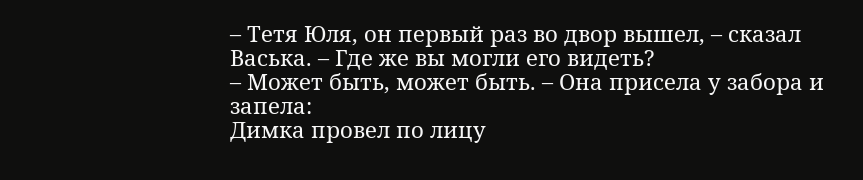– Тетя Юля, он первый раз во двор вышел, – сказал Васька. – Где же вы могли его видеть?
– Может быть, может быть. – Она присела у забора и запела:
Димка провел по лицу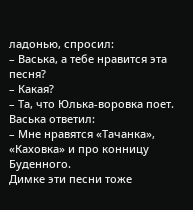ладонью, спросил:
– Васька, а тебе нравится эта песня?
– Какая?
– Та, что Юлька-воровка поет. Васька ответил:
– Мне нравятся «Тачанка», «Каховка» и про конницу Буденного.
Димке эти песни тоже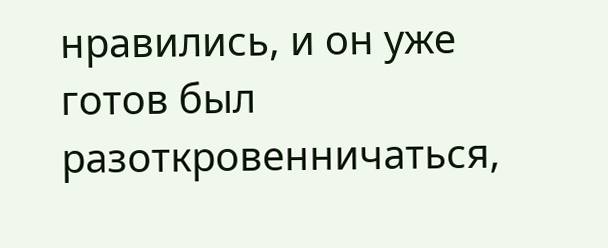нравились, и он уже готов был разоткровенничаться,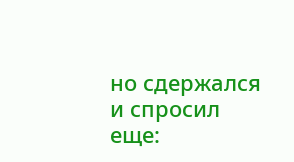но сдержался и спросил еще: